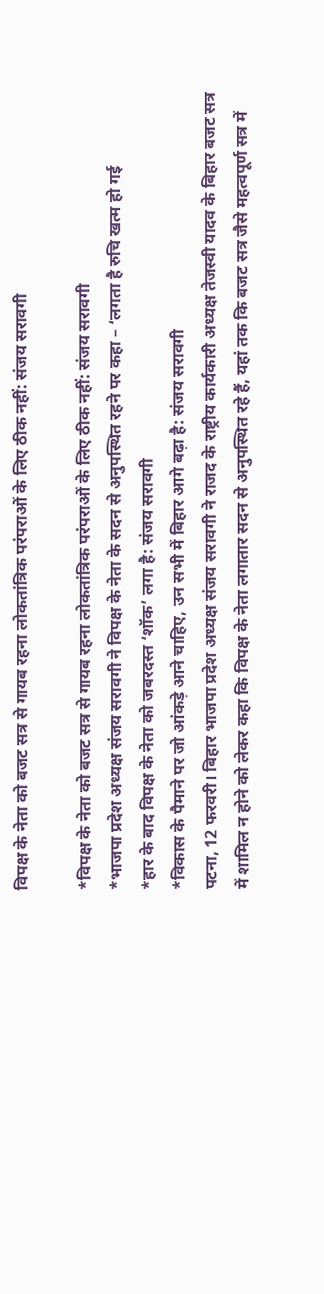विपक्ष के नेता को बजट सत्र से गायब रहना लोकतांत्रिक परंपराओं के लिए ठीक नहीं: संजय सरावगी

*विपक्ष के नेता को बजट सत्र से गायब रहना लोकतांत्रिक परंपराओं के लिए ठीक नहीं: संजय सरावगी
*भाजपा प्रदेश अध्यक्ष संजय सरावगी ने विपक्ष के नेता के सदन से अनुपस्थित रहने पर कहा – ‘लगता है रुचि खत्म हो गई
*हार के बाद विपक्ष के नेता को जबरदस्त ‘शॉक’ लगा है: संजय सरावगी
*विकास के पैमाने पर जो आंकड़े आने चाहिए, उन सभी में बिहार आगे बढ़ा है: संजय सरावगी
पटना, 12 फरवरी। बिहार भाजपा प्रदेश अध्यक्ष संजय सरावगी ने राजद के राष्ट्रीय कार्यकारी अध्यक्ष तेजस्वी यादव के बिहार बजट सत्र में शामिल न होने को लेकर कहा कि विपक्ष के नेता लगातार सदन से अनुपस्थित रहे हैं, यहां तक कि बजट सत्र जैसे महत्वपूर्ण सत्र में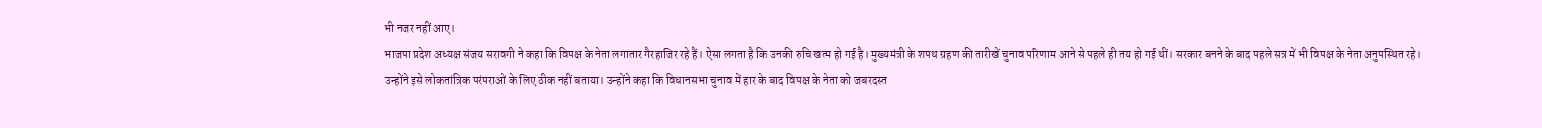भी नजर नहीं आए।
भाजपा प्रदेश अध्यक्ष संजय सरावगी ने कहा कि विपक्ष के नेता लगातार गैरहाजिर रहे हैं। ऐसा लगता है कि उनकी रुचि खत्म हो गई है। मुख्यमंत्री के शपथ ग्रहण की तारीखें चुनाव परिणाम आने से पहले ही तय हो गई थीं। सरकार बनने के बाद पहले सत्र में भी विपक्ष के नेता अनुपस्थित रहे।
उन्होंने इसे लोकतांत्रिक परंपराओं के लिए ठीक नहीं बताया। उन्होंने कहा कि विधानसभा चुनाव में हार के बाद विपक्ष के नेता को जबरदस्त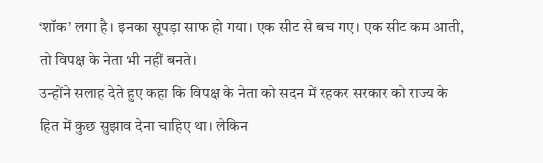‘शॉक’ लगा है। इनका सूपड़ा साफ हो गया। एक सीट से बच गए। एक सीट कम आती, तो विपक्ष के नेता भी नहीं बनते।
उन्होंने सलाह देते हुए कहा कि विपक्ष के नेता को सदन में रहकर सरकार को राज्य के हित में कुछ सुझाव देना चाहिए था। लेकिन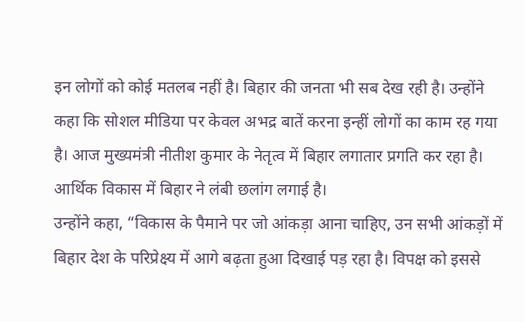इन लोगों को कोई मतलब नहीं है। बिहार की जनता भी सब देख रही है। उन्होंने कहा कि सोशल मीडिया पर केवल अभद्र बातें करना इन्हीं लोगों का काम रह गया है। आज मुख्यमंत्री नीतीश कुमार के नेतृत्व में बिहार लगातार प्रगति कर रहा है। आर्थिक विकास में बिहार ने लंबी छलांग लगाई है।
उन्होंने कहा, “विकास के पैमाने पर जो आंकड़ा आना चाहिए, उन सभी आंकड़ों में बिहार देश के परिप्रेक्ष्य में आगे बढ़ता हुआ दिखाई पड़ रहा है। विपक्ष को इससे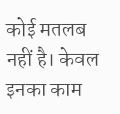कोई मतलब नहीं है। केवल इनका काम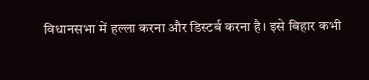विधानसभा में हल्ला करना और डिस्टर्ब करना है। इसे बिहार कभी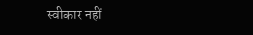स्वीकार नहीं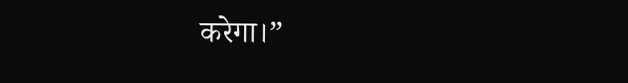करेगा।”